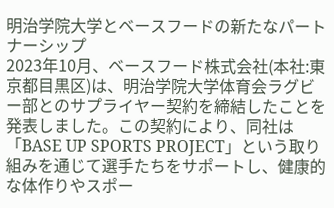明治学院大学とベースフードの新たなパートナーシップ
2023年10月、ベースフード株式会社(本社:東京都目黒区)は、明治学院大学体育会ラグビー部とのサプライヤー契約を締結したことを発表しました。この契約により、同社は「BASE UP SPORTS PROJECT」という取り組みを通じて選手たちをサポートし、健康的な体作りやスポー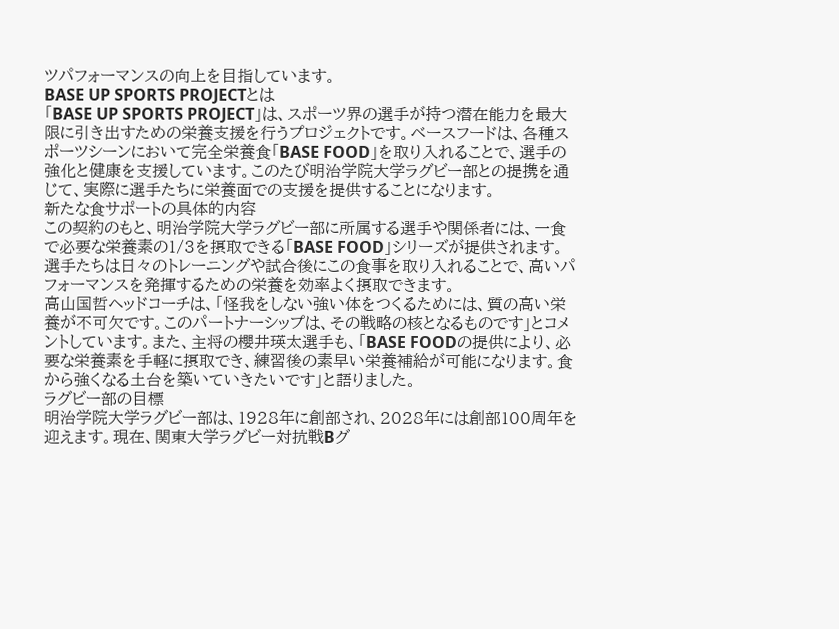ツパフォーマンスの向上を目指しています。
BASE UP SPORTS PROJECTとは
「BASE UP SPORTS PROJECT」は、スポーツ界の選手が持つ潜在能力を最大限に引き出すための栄養支援を行うプロジェクトです。ベースフードは、各種スポーツシーンにおいて完全栄養食「BASE FOOD」を取り入れることで、選手の強化と健康を支援しています。このたび明治学院大学ラグビー部との提携を通じて、実際に選手たちに栄養面での支援を提供することになります。
新たな食サポートの具体的内容
この契約のもと、明治学院大学ラグビー部に所属する選手や関係者には、一食で必要な栄養素の1/3を摂取できる「BASE FOOD」シリーズが提供されます。選手たちは日々のトレーニングや試合後にこの食事を取り入れることで、高いパフォーマンスを発揮するための栄養を効率よく摂取できます。
高山国哲ヘッドコーチは、「怪我をしない強い体をつくるためには、質の高い栄養が不可欠です。このパートナーシップは、その戦略の核となるものです」とコメントしています。また、主将の櫻井瑛太選手も、「BASE FOODの提供により、必要な栄養素を手軽に摂取でき、練習後の素早い栄養補給が可能になります。食から強くなる土台を築いていきたいです」と語りました。
ラグビー部の目標
明治学院大学ラグビー部は、1928年に創部され、2028年には創部100周年を迎えます。現在、関東大学ラグビー対抗戦Bグ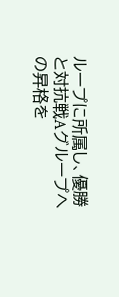ループに所属し、優勝と対抗戦Aグループへの昇格を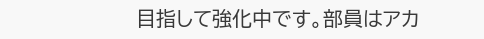目指して強化中です。部員はアカ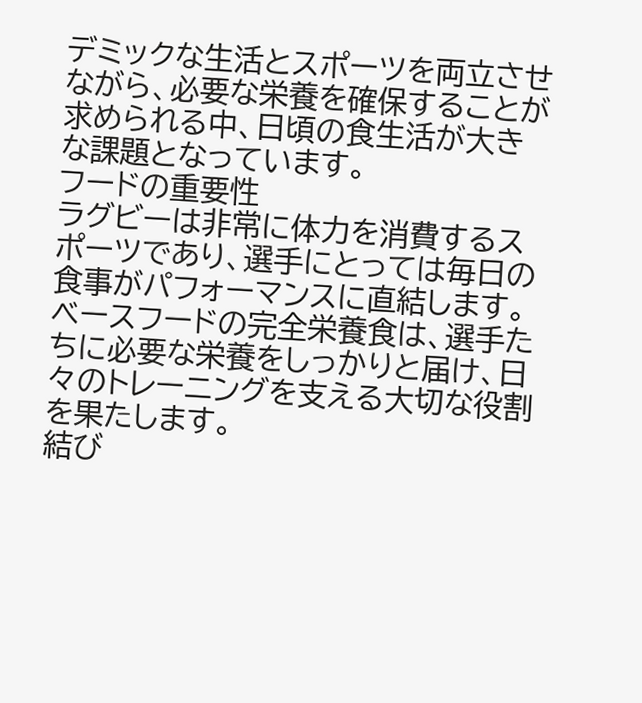デミックな生活とスポーツを両立させながら、必要な栄養を確保することが求められる中、日頃の食生活が大きな課題となっています。
フードの重要性
ラグビーは非常に体力を消費するスポーツであり、選手にとっては毎日の食事がパフォーマンスに直結します。ベースフードの完全栄養食は、選手たちに必要な栄養をしっかりと届け、日々のトレーニングを支える大切な役割を果たします。
結び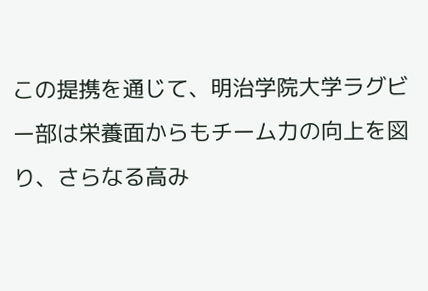この提携を通じて、明治学院大学ラグビー部は栄養面からもチーム力の向上を図り、さらなる高み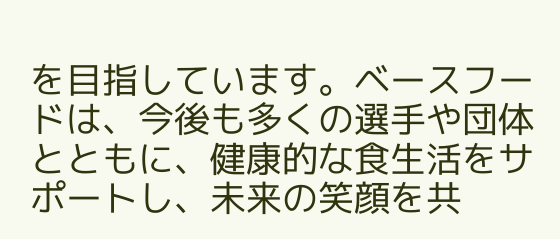を目指しています。ベースフードは、今後も多くの選手や団体とともに、健康的な食生活をサポートし、未来の笑顔を共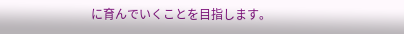に育んでいくことを目指します。